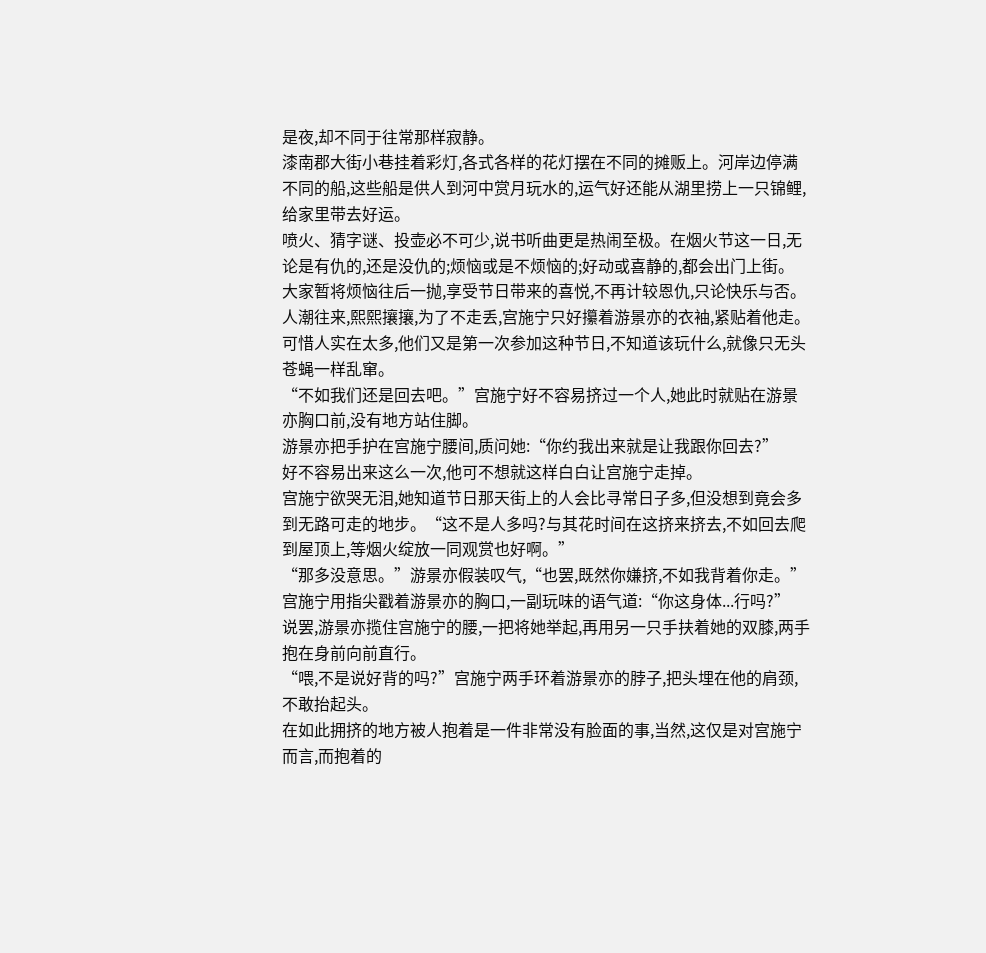是夜,却不同于往常那样寂静。
漆南郡大街小巷挂着彩灯,各式各样的花灯摆在不同的摊贩上。河岸边停满不同的船,这些船是供人到河中赏月玩水的,运气好还能从湖里捞上一只锦鲤,给家里带去好运。
喷火、猜字谜、投壶必不可少,说书听曲更是热闹至极。在烟火节这一日,无论是有仇的,还是没仇的;烦恼或是不烦恼的;好动或喜静的,都会出门上街。
大家暂将烦恼往后一抛,享受节日带来的喜悦,不再计较恩仇,只论快乐与否。
人潮往来,熙熙攘攘,为了不走丢,宫施宁只好攥着游景亦的衣袖,紧贴着他走。
可惜人实在太多,他们又是第一次参加这种节日,不知道该玩什么,就像只无头苍蝇一样乱窜。
“不如我们还是回去吧。”宫施宁好不容易挤过一个人,她此时就贴在游景亦胸口前,没有地方站住脚。
游景亦把手护在宫施宁腰间,质问她:“你约我出来就是让我跟你回去?”
好不容易出来这么一次,他可不想就这样白白让宫施宁走掉。
宫施宁欲哭无泪,她知道节日那天街上的人会比寻常日子多,但没想到竟会多到无路可走的地步。“这不是人多吗?与其花时间在这挤来挤去,不如回去爬到屋顶上,等烟火绽放一同观赏也好啊。”
“那多没意思。”游景亦假装叹气,“也罢,既然你嫌挤,不如我背着你走。”
宫施宁用指尖戳着游景亦的胸口,一副玩味的语气道:“你这身体...行吗?”
说罢,游景亦揽住宫施宁的腰,一把将她举起,再用另一只手扶着她的双膝,两手抱在身前向前直行。
“喂,不是说好背的吗?”宫施宁两手环着游景亦的脖子,把头埋在他的肩颈,不敢抬起头。
在如此拥挤的地方被人抱着是一件非常没有脸面的事,当然,这仅是对宫施宁而言,而抱着的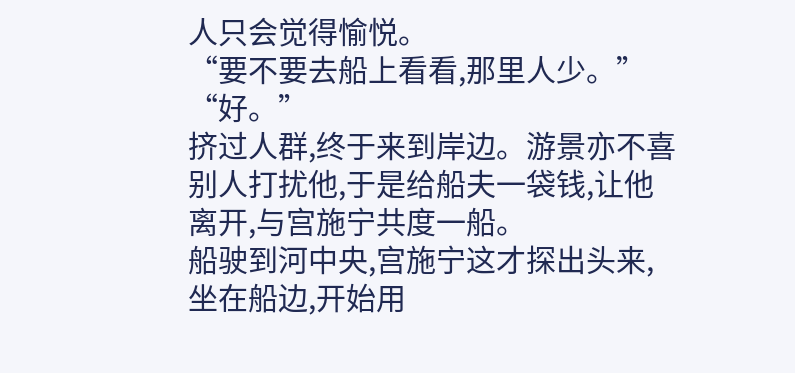人只会觉得愉悦。
“要不要去船上看看,那里人少。”
“好。”
挤过人群,终于来到岸边。游景亦不喜别人打扰他,于是给船夫一袋钱,让他离开,与宫施宁共度一船。
船驶到河中央,宫施宁这才探出头来,坐在船边,开始用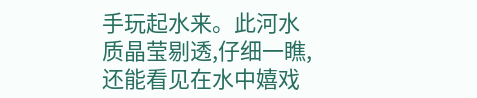手玩起水来。此河水质晶莹剔透,仔细一瞧,还能看见在水中嬉戏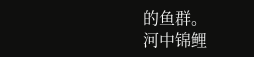的鱼群。
河中锦鲤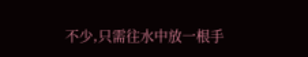不少,只需往水中放一根手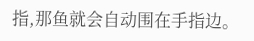指,那鱼就会自动围在手指边。